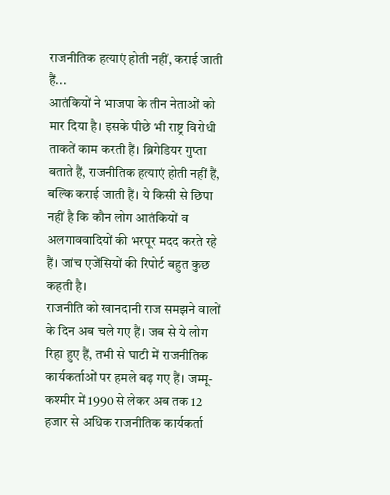राजनीतिक हत्याएं होती नहीं, कराई जाती हैं...
आतंकियों ने भाजपा के तीन नेताओं को मार दिया है। इसके पीछे भी राष्ट्र विरोधी ताकतें काम करती हैं। ब्रिगेडियर गुप्ता बताते हैं, राजनीतिक हत्याएं होती नहीं हैं, बल्कि कराई जाती हैं। ये किसी से छिपा नहीं है कि कौन लोग आतंकियों व अलगाववादियों की भरपूर मदद करते रहे हैं। जांच एजेंसियों की रिपोर्ट बहुत कुछ कहती है।
राजनीति को खानदानी राज समझने वालों के दिन अब चले गए हैं। जब से ये लोग रिहा हुए हैं, तभी से घाटी में राजनीतिक कार्यकर्ताओं पर हमले बढ़ गए हैं। जम्मू-कश्मीर में 1990 से लेकर अब तक 12 हजार से अधिक राजनीतिक कार्यकर्ता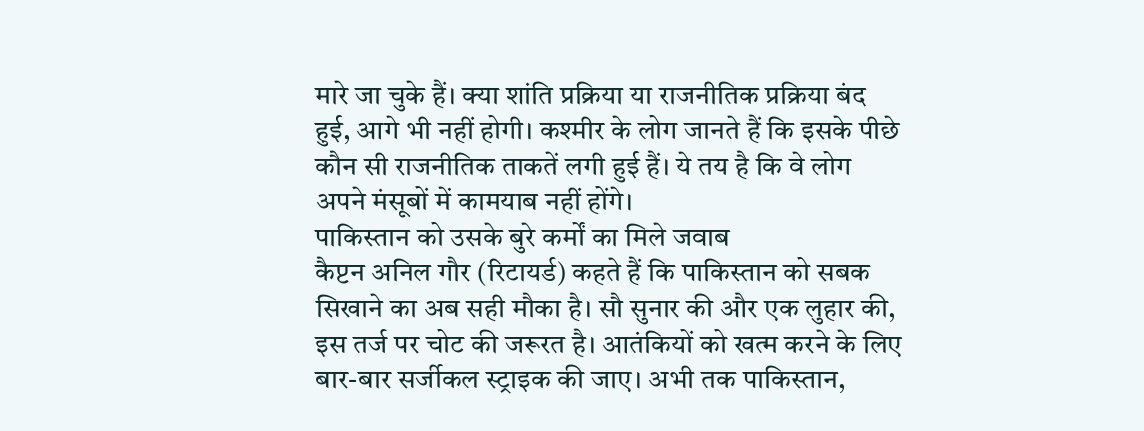मारे जा चुके हैं। क्या शांति प्रक्रिया या राजनीतिक प्रक्रिया बंद हुई, आगे भी नहीं होगी। कश्मीर के लोग जानते हैं कि इसके पीछे कौन सी राजनीतिक ताकतें लगी हुई हैं। ये तय है कि वे लोग अपने मंसूबों में कामयाब नहीं होंगे।
पाकिस्तान को उसके बुरे कर्मों का मिले जवाब
कैप्टन अनिल गौर (रिटायर्ड) कहते हैं कि पाकिस्तान को सबक सिखाने का अब सही मौका है। सौ सुनार की और एक लुहार की, इस तर्ज पर चोट की जरूरत है। आतंकियों को खत्म करने के लिए बार-बार सर्जीकल स्ट्राइक की जाए। अभी तक पाकिस्तान,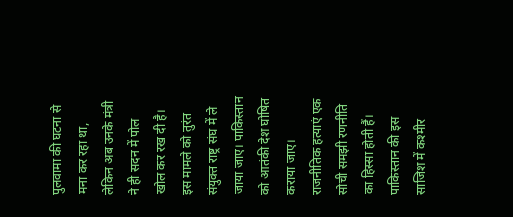पुलवामा की घटना से मना कर रहा था, लेकिन अब उनके मंत्री ने ही सदन में पोल खोल कर रख दी है। इस मामले को तुरंत संयुक्त राष्ट्र संघ में ले जाया जाए। पाकिस्तान को आतंकी देश घोषित कराया जाए।
राजनीतिक हत्याएं एक सोची समझी रणनीति का हिस्सा होती हैं। पाकिस्तान की इस साजिश में कश्मीर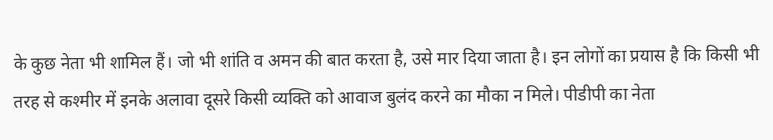के कुछ नेता भी शामिल हैं। जो भी शांति व अमन की बात करता है, उसे मार दिया जाता है। इन लोगों का प्रयास है कि किसी भी तरह से कश्मीर में इनके अलावा दूसरे किसी व्यक्ति को आवाज बुलंद करने का मौका न मिले। पीडीपी का नेता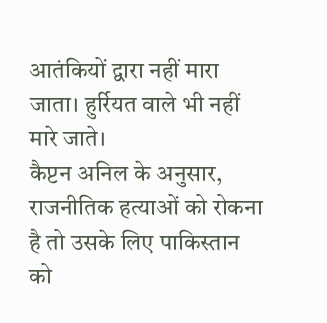आतंकियों द्वारा नहीं मारा जाता। हुर्रियत वाले भी नहीं मारे जाते।
कैप्टन अनिल के अनुसार, राजनीतिक हत्याओं को रोकना है तो उसके लिए पाकिस्तान को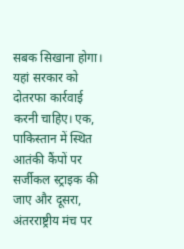सबक सिखाना होगा। यहां सरकार को दोतरफा कार्रवाई करनी चाहिए। एक, पाकिस्तान में स्थित आतंकी कैंपों पर सर्जीकल स्ट्राइक की जाए और दूसरा, अंतरराष्ट्रीय मंच पर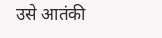उसे आतंकी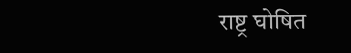राष्ट्र घोषित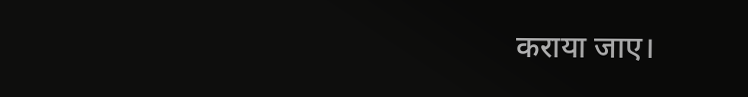कराया जाए।